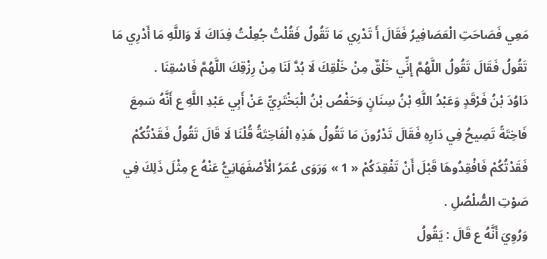مَعِي فَصَاحَتِ الْعَصَافِيرُ فَقَالَ أَ تَدْرِي مَا تَقُولُ فَقُلْتُ جُعِلْتُ فِدَاكَ لَا وَاللَّهِ مَا أَدْرِي مَا تَقُولُ فَقَالَ تَقُولُ اللَّهُمَّ إِنِّي خَلْقٌ مِنْ خَلْقِكَ لَا بُدَّ لَنَا مِنْ رِزْقِكَ اللَّهُمَّ فَاسْقِنَا .
دَاوُدَ بْنُ فَرْقَدٍ وَعَبْدُ اللَّهِ بْنُ سِنَانٍ وَحَفْصُ بْنُ الْبَخْتَرِيِّ عَنْ أَبِي عَبْدِ اللَّهِ ع أَنَّهُ سَمِعَ فَاخِتَةً تَصِيحُ فِي دَارِهِ فَقَالَ تَدْرُونَ مَا تَقُولُ هَذِهِ الْفَاخِتَةُ قُلْنَا لَا قَالَ تَقُولُ فَقَدْتُكُمْ فَقَدْتُكُمْ فَافْقِدُوهَا قَبْلَ أَنْ تَفْقِدَكُمْ « 1 » وَرَوَى عُمَرُ الْأَصْفَهَانِيُّ عَنْهُ ع مِثْلَ ذَلِكَ فِي صَوْتِ الصُّلْصُلِ .
وَرُوِيَ أَنَّهُ ع قَالَ : يَقُولُ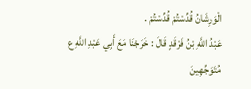الْوَرِشَانُ قُدِّسْتُمْ قُدِّسْتُمْ .
عَبْدُ اللَّهِ بْنُ فَرْقَدٍ قَالَ : خَرَجْنَا مَعَ أَبِي عَبْدِ اللَّهِ ع مُتَوَجِّهِينَ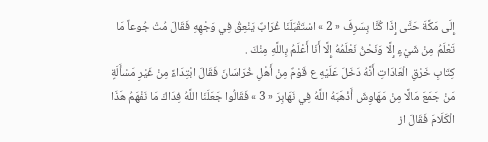إِلَى مَكَّةَ حَتَّى إِذَا كُنَّا بِسَرِفَ « 2 » اسْتَقْبَلَنَا غُرَابٌ يَنْعِقُ فِي وَجْهِهِ فَقَالَ مُتْ جُوعاً مَا تَعْلَمُ مِنْ شَيْءٍ إِلَّا وَنَحْنُ نَعْلَمُهُ إِلَّا أَنَا أَعْلَمُ بِاللَّهِ مِنْكَ .
كِتَابِ خَرْقِ الْعَادَاتِ أَنَّهُ دَخَلَ عَلَيْهِ ع قَوْمٌ مِنْ أَهْلِ خُرَاسَانَ فَقَالَ ابْتِدَاءً مِنْ غَيْرِ مَسْأَلَةٍ مَنْ جَمَعَ مَالًا مِنْ مَهَاوِشَ أَذْهَبَهُ اللَّهُ فِي نَهَابِرَ « 3 » فَقَالُوا جَعَلَنَا اللَّهُ فِدَاكَ مَا نَفْهَمُ هَذَا الْكَلَامَ فَقَالَ از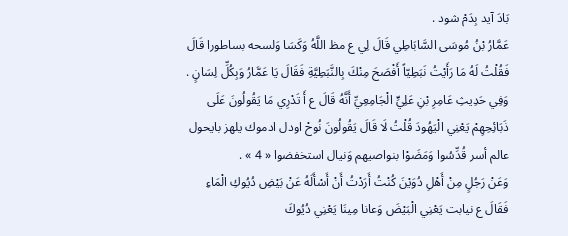بَادَ آيد بِدَمْ شود .
عَمَّارُ بْنُ مُوسَى السَّابَاطِي قَالَ لِي ع مظ اللَّهُ وَكَسَا وَلسحه بساطورا قَالَ فَقُلْتُ لَهُ مَا رَأَيْتُ نَبَطِيّاً أَفْصَحَ مِنْكَ بِالنَّبَطِيَّةِ فَقَالَ يَا عَمَّارُ وَبِكُلِّ لِسَانٍ .
وَفِي حَدِيثِ عَامِرِ بْنِ عَلِيٍّ الْجَامِعِيِّ أَنَّهُ قَالَ ع أَ تَدْرِي مَا يَقُولُونَ عَلَى ذَبَائِحِهِمْ يَعْنِي الْيَهُودَ قُلْتُ لَا قَالَ يَقُولُونَ نُوحْ اودل ادموك يلهز بايحول عالم أسر قُدِّسُوا وَمَضَوْا بنواصيهم وَنيال استخفضوا « 4 » .
وَعَنْ رَجُلٍ مِنْ أَهْلِ دُوَيْنَ كُنْتُ أَرَدْتُ أَنْ أَسْأَلَهُ عَنْ بَيْضِ دُيُوكِ الْمَاءِ فَقَالَ ع نيابت يَعْنِي الْبَيْضَ وَعانا مِينَا يَعْنِي دُيُوكَ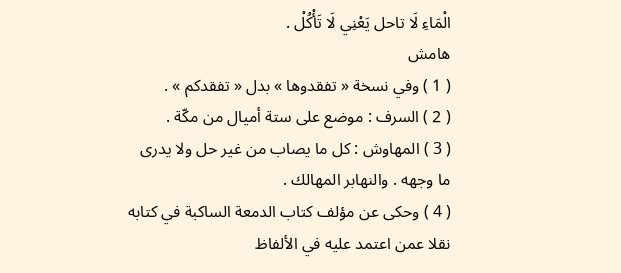الْمَاءِ لَا تاحل يَعْنِي لَا تَأْكُلْ .
هامش
( 1 ) وفي نسخة « تفقدوها » بدل « تفقدكم » .
( 2 ) السرف : موضع على ستة أميال من مكّة .
( 3 ) المهاوش : كل ما يصاب من غير حل ولا يدرى ما وجهه . والنهابر المهالك .
( 4 ) وحكى عن مؤلف كتاب الدمعة الساكبة في كتابه نقلا عمن اعتمد عليه في الألفاظ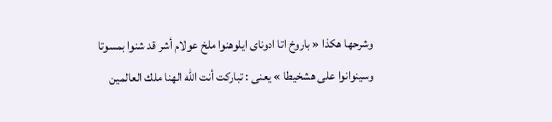وشرحها هكذا « باروخ اتا ادوناى ايلوهنوا ملخ عولام أشر قد شنوا بمسوتا وسينوانوا على هشخيطا » يعنى : تباركت أنت اللّه الهنا ملك العالمين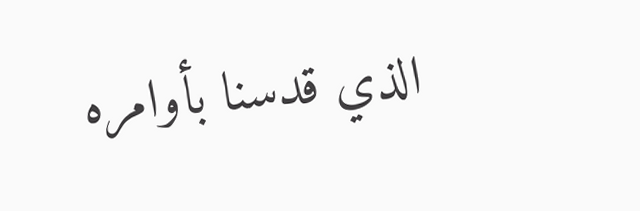الذي قدسنا بأوامره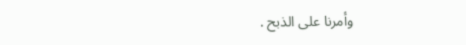وأمرنا على الذبح .